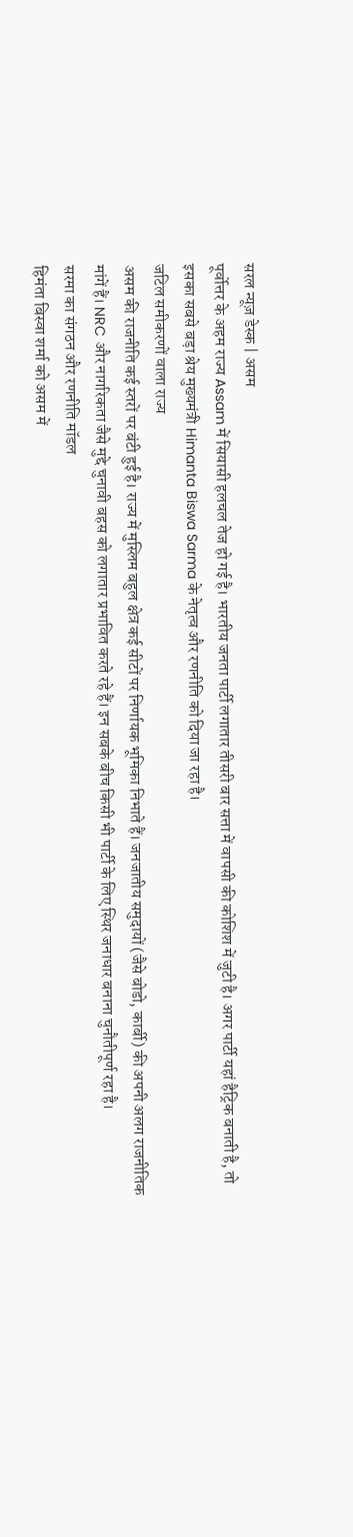सरल न्यूज़ डेस्क | असम
पूर्वोत्तर के अहम राज्य Assam में सियासी हलचल तेज हो गई है। भारतीय जनता पार्टी लगातार तीसरी बार सत्ता में वापसी की कोशिश में जुटी है। अगर पार्टी यहां हैट्रिक बनाती है, तो इसका सबसे बड़ा श्रेय मुख्यमंत्री Himanta Biswa Sarma के नेतृत्व और रणनीति को दिया जा रहा है।
जटिल समीकरणों वाला राज्य
असम की राजनीति कई स्तरों पर बंटी हुई है। राज्य में मुस्लिम बहुल क्षेत्र कई सीटों पर निर्णायक भूमिका निभाते हैं। जनजातीय समुदायों (जैसे बोडो, कार्बी) की अपनी अलग राजनीतिक मांगें हैं। NRC और नागरिकता जैसे मुद्दे चुनावी बहस को लगातार प्रभावित करते रहे हैं। इन सबके बीच किसी भी पार्टी के लिए स्थिर जनाधार बनाना चुनौतीपूर्ण रहा है।
सरमा का संगठन और रणनीति मॉडल
हिमंता बिस्वा शर्मा को असम में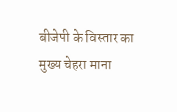बीजेपी के विस्तार का मुख्य चेहरा माना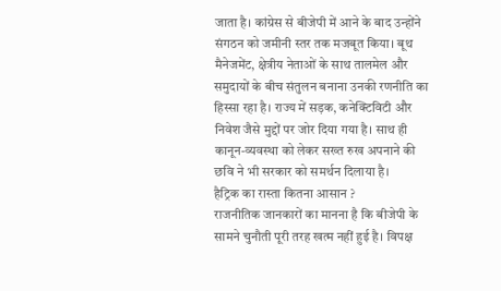जाता है। कांग्रेस से बीजेपी में आने के बाद उन्होंने संगठन को जमीनी स्तर तक मजबूत किया। बूथ मैनेजमेंट, क्षेत्रीय नेताओं के साथ तालमेल और समुदायों के बीच संतुलन बनाना उनकी रणनीति का हिस्सा रहा है। राज्य में सड़क, कनेक्टिविटी और निवेश जैसे मुद्दों पर जोर दिया गया है। साथ ही कानून-व्यवस्था को लेकर सख्त रुख अपनाने की छवि ने भी सरकार को समर्थन दिलाया है।
हैट्रिक का रास्ता कितना आसान ?
राजनीतिक जानकारों का मानना है कि बीजेपी के सामने चुनौती पूरी तरह खत्म नहीं हुई है। विपक्ष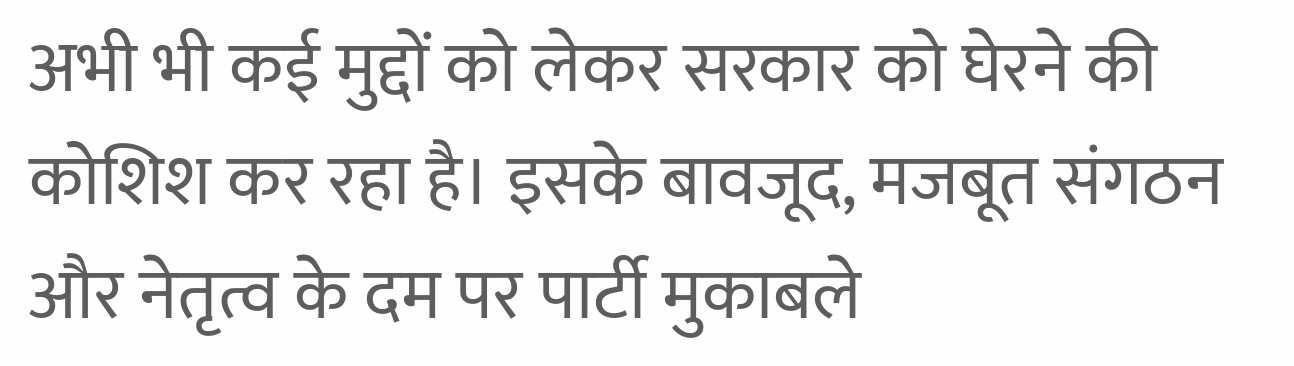अभी भी कई मुद्दों को लेकर सरकार को घेरने की कोशिश कर रहा है। इसके बावजूद, मजबूत संगठन और नेतृत्व के दम पर पार्टी मुकाबले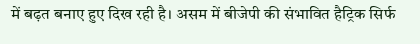में बढ़त बनाए हुए दिख रही है। असम में बीजेपी की संभावित हैट्रिक सिर्फ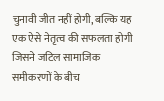चुनावी जीत नहीं होगी, बल्कि यह एक ऐसे नेतृत्व की सफलता होगी जिसने जटिल सामाजिक समीकरणों के बीच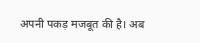अपनी पकड़ मजबूत की है। अब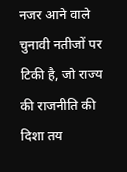नजर आने वाले चुनावी नतीजों पर टिकी है, जो राज्य की राजनीति की दिशा तय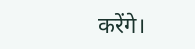करेंगे।